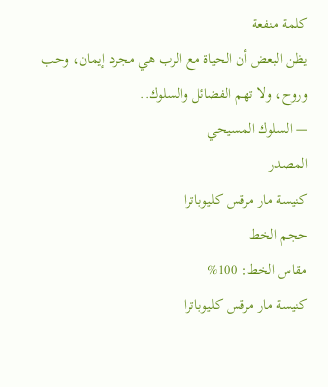كلمة منفعة
يظن البعض أن الحياة مع الرب هي مجرد إيمان، وحب وروح، ولا تهم الفضائل والسلوك..
— السلوك المسيحي
المصدر
كنيسة مار مرقس كليوباترا
حجم الخط
مقاس الخط: 100%
كنيسة مار مرقس كليوباترا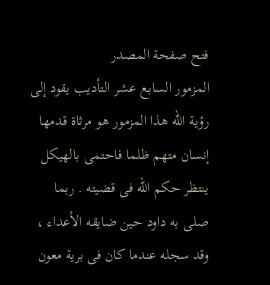فتح صفحة المصدر
المزمور السابع عشر التأديب يقود إلى رؤية الله هذا المزمور هو مرثاة قدمها إنسان متهم ظلما فاحتمى بالهيكل ينتظر حكم الله فى قضيته . ربما صلى به داود حين ضايقه الأعداء ، وقد سجله عندما كان فى برية معون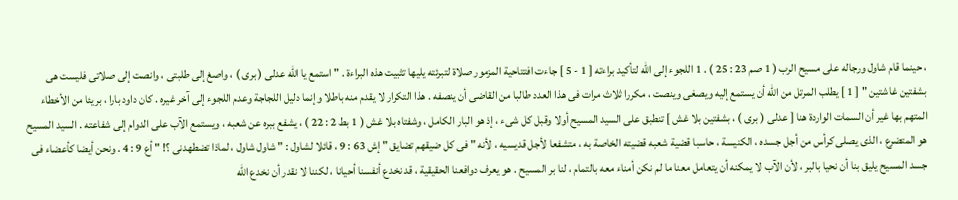، حينما قام شاول ورجاله على مسيح الرب ( 1 صم 23 : 25 ) . 1 اللجوء إلى الله لتأكيد براءته [ 1 - 5 ] جاءت افتتاحية المزمور صلاة لتبرئته يليها تثبيت هذه البراءة . " استمع يا الله عدلى ( برى ) ، واصغ إلى طلبتى ، وانصت إلى صلاتى فليست هى بشفتين غاشتين " [ 1 ] يطلب المرتل من الله أن يستمع إليه ويصغى وينصت ، مكررا ثلاث مرات فى هذا العدد طالبا من القاضى أن ينصفه . هذا التكرار لا يقدم منه باطلا وإنما دليل اللجاجة وعدم اللجوء إلى آخر غيره . كان داود بارا ، بريئا من الأخطاء المتهم بها غير أن السمات الواردة هنا [ عدلى ( برى ) ، بشفتين بلا غش ] تنطبق على السيد المسيح أولا وقبل كل شىء ، إذ هو البار الكامل ، وشفتاه بلا غش ( 1 بط 2 : 22 ) ، يشفع ببره عن شعبه ، ويستمع الآب على الدوام إلى شفاعته . السيد المسيح هو المتضرع ، الذى يصلى كرأس من أجل جسده ، الكنيسة ، حاسبا قضية شعبه قضيته الخاصة به ، متشفعا لأجل قديسيه ، لأنه " فى كل ضيقهم تضايق " إش 63 : 9 ، قائلا لشاول : " شاول شاول ، لماذا تضطهدنى ؟! " أع 9 : 4 . ونحن أيضا كأعضاء فى جسد المسيح يليق بنا أن نحيا بالبر ، لأن الآب لا يمكنه أن يتعامل معنا ما لم نكن أمناء معه بالتمام ، لنا بر المسيح . هو يعرف دوافعنا الحقيقية ، قد نخدع أنفسنا أحيانا ، لكننا لا نقدر أن نخدع الله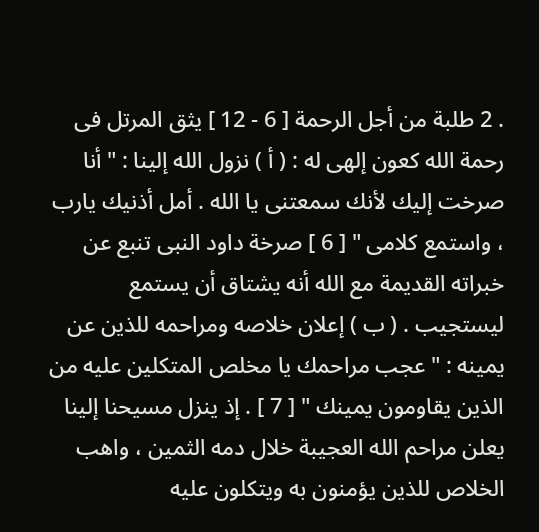. 2 طلبة من أجل الرحمة [ 6 - 12 ] يثق المرتل فى رحمة الله كعون إلهى له : ( أ ) نزول الله إلينا : " أنا صرخت إليك لأنك سمعتنى يا الله . أمل أذنيك يارب ، واستمع كلامى " [ 6 ] صرخة داود النبى تنبع عن خبراته القديمة مع الله أنه يشتاق أن يستمع ليستجيب . ( ب ) إعلان خلاصه ومراحمه للذين عن يمينه : " عجب مراحمك يا مخلص المتكلين عليه من الذين يقاومون يمينك " [ 7 ] . إذ ينزل مسيحنا إلينا يعلن مراحم الله العجيبة خلال دمه الثمين ، واهب الخلاص للذين يؤمنون به ويتكلون عليه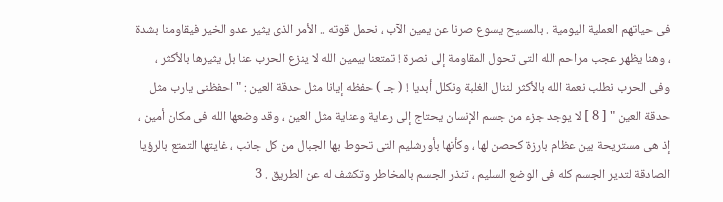فى حياتهم العملية اليومية . بالمسيح يسوع صرنا عن يمين الآب ، نحمل قوته .. الأمر الذى يثير عدو الخير فيقاومنا بشدة ، وهنا يظهر عجب مراحم الله التى تحول المقاومة إلى نصرة ! تمتعنا بيمين الله لا ينزع الحرب عنا بل يثيرها بالأكثر ، وفى الحرب نطلب نعمة الله بالأكثر لننال الغلبة ونكلل أبديا ! ( جـ ) حفظه إيانا مثل حدقة العين : " احفظنى يارب مثل حدقة العين " [ 8 ] لا يوجد جزء من جسم الإنسان يحتاج إلى رعاية وعناية مثل العين ، وقد وضعها الله فى مكان أمين ، إذ هى مستريحة بين عظام بارزة كحصن لها ، وكأنها بأورشليم التى تحوط بها الجبال من كل جانب ، غايتها التمتع بالرؤيا الصادقة لتدير الجسم كله فى الوضع السليم ، تنذر الجسم بالمخاطر وتكشف له عن الطريق . 3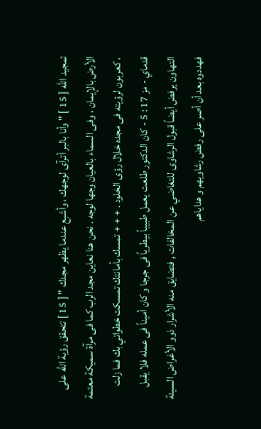تمجيد الله [ 15 ] " وأنا بالبر أترآى لوجهك ، وأشبع عندما يظهر مجدك " [ 15 ] تتحقق رؤية الله على الأرض بالإيمان ، وفى السماء بالعيان وجها لوجه . نحن هنا نعاين مجد الرب كما فى مرآة سميكة معتمة ، كعربون لرؤيته فى مجده خلال رؤى الخلود . + + + تمسك بأمانتك تمسكت خطواتي بك فما زلت قدماي - مز 17 : 5 - كان الدكتور طلعت يعمل طبيباً بيطرياً فى جرجا و كان أميناً فى عمله فلا يقبل التهاون يرفض أيضاً قبول الرشاوى للتغاضي عن المخالفات , فتضايق منه الأشرار ذوو الأغراض السيئة فهددوه بعد أن أصر على رفض رشاويهم و هداياهم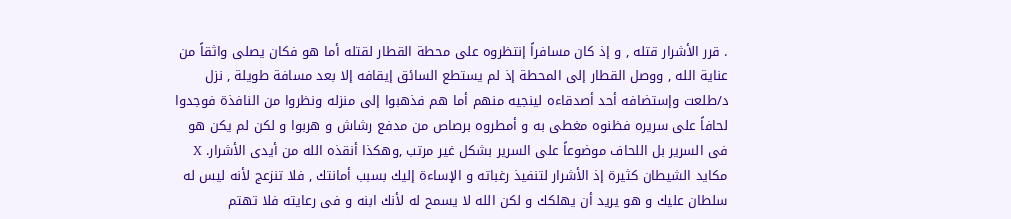. قرر الأشرار قتله , و إذ كان مسافراً إنتظروه على محطة القطار لقتله أما هو فكان يصلى واثقاً من عناية الله , ووصل القطار إلى المحطة إذ لم يستطع السائق إيقافه إلا بعد مسافة طويلة , نزل د/طلعت وإستضافه أحد أصدقاءه لينجيه منهم أما هم فذهبوا إلى منزله ونظروا من النافذة فوجدوا لحافاً على سريره فظنوه مغطى به و أمطروه برصاص من مدفع رشاش و هربوا و لكن لم يكن هو فى السرير بل اللحاف موضوعاً على السرير بشكل غير مرتب ,وهكذا أنقذه الله من أيدى الأشرار. X مكايد الشيطان كثيرة إذ الأشرار لتنفيذ رغباته و الإساءة إليك بسبب أمانتك , فلا تنزعج لأنه ليس له سلطان عليك و هو يريد أن يهلكك و لكن الله لا يسمح له لأنك ابنه و فى رعايته فلا تهتم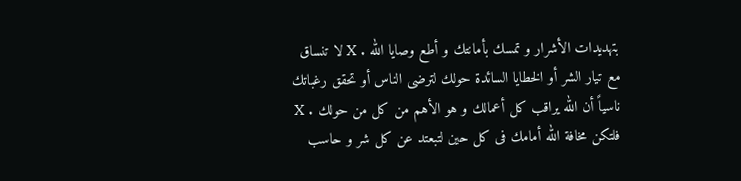بتهديدات الأشرار و تمسك بأمانتك و أطع وصايا الله . X لا تنساق مع تيار الشر أو الخطايا السائدة حولك لترضى الناس أو تحقق رغباتك ناسياً أن الله يراقب كل أعمالك و هو الأهم من كل من حولك . X فلتكن مخافة الله أمامك فى كل حين لتبعتد عن كل شر و حاسب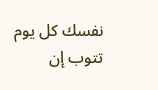نفسك كل يوم تتوب إن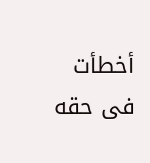أخطأت فى حقه